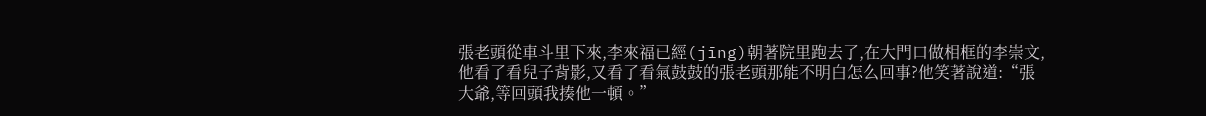張老頭從車斗里下來,李來福已經(jīng)朝著院里跑去了,在大門口做相框的李崇文,他看了看兒子背影,又看了看氣鼓鼓的張老頭那能不明白怎么回事?他笑著說道:“張大爺,等回頭我揍他一頓。”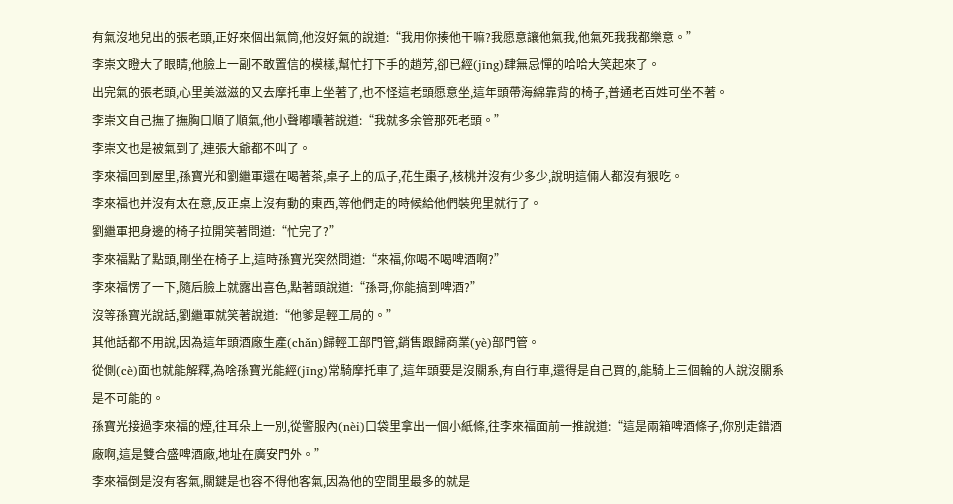有氣沒地兒出的張老頭,正好來個出氣筒,他沒好氣的說道:“我用你揍他干嘛?我愿意讓他氣我,他氣死我我都樂意。”
李崇文瞪大了眼睛,他臉上一副不敢置信的模樣,幫忙打下手的趙芳,卻已經(jīng)肆無忌憚的哈哈大笑起來了。
出完氣的張老頭,心里美滋滋的又去摩托車上坐著了,也不怪這老頭愿意坐,這年頭帶海綿靠背的椅子,普通老百姓可坐不著。
李崇文自己撫了撫胸口順了順氣,他小聲嘟囔著說道:“我就多余管那死老頭。”
李崇文也是被氣到了,連張大爺都不叫了。
李來福回到屋里,孫寶光和劉繼軍還在喝著茶,桌子上的瓜子,花生棗子,核桃并沒有少多少,說明這倆人都沒有狠吃。
李來福也并沒有太在意,反正桌上沒有動的東西,等他們走的時候給他們裝兜里就行了。
劉繼軍把身邊的椅子拉開笑著問道:“忙完了?”
李來福點了點頭,剛坐在椅子上,這時孫寶光突然問道:“來福,你喝不喝啤酒啊?”
李來福愣了一下,隨后臉上就露出喜色,點著頭說道:“孫哥,你能搞到啤酒?”
沒等孫寶光說話,劉繼軍就笑著說道:“他爹是輕工局的。”
其他話都不用說,因為這年頭酒廠生產(chǎn)歸輕工部門管,銷售跟歸商業(yè)部門管。
從側(cè)面也就能解釋,為啥孫寶光能經(jīng)常騎摩托車了,這年頭要是沒關系,有自行車,還得是自己買的,能騎上三個輪的人說沒關系是不可能的。
孫寶光接過李來福的煙,往耳朵上一別,從警服內(nèi)口袋里拿出一個小紙條,往李來福面前一推說道:“這是兩箱啤酒條子,你別走錯酒廠啊,這是雙合盛啤酒廠,地址在廣安門外。”
李來福倒是沒有客氣,關鍵是也容不得他客氣,因為他的空間里最多的就是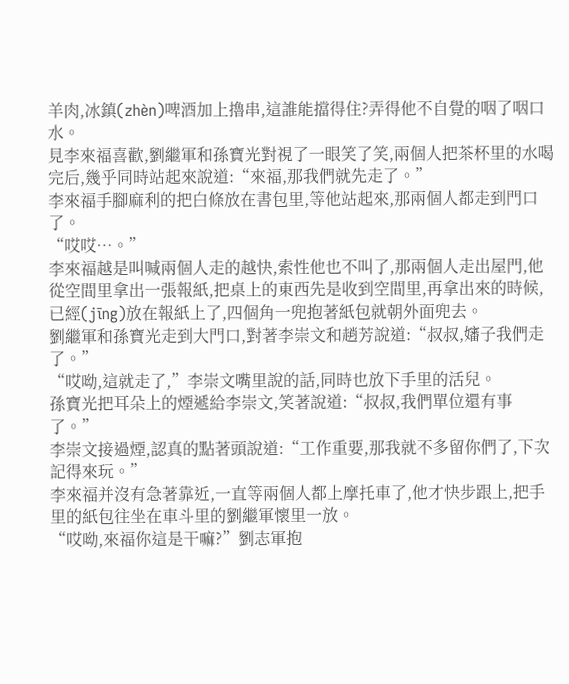羊肉,冰鎮(zhèn)啤酒加上擼串,這誰能擋得住?弄得他不自覺的咽了咽口水。
見李來福喜歡,劉繼軍和孫寶光對視了一眼笑了笑,兩個人把茶杯里的水喝完后,幾乎同時站起來說道:“來福,那我們就先走了。”
李來福手腳麻利的把白條放在書包里,等他站起來,那兩個人都走到門口了。
“哎哎…。”
李來福越是叫喊兩個人走的越快,索性他也不叫了,那兩個人走出屋門,他從空間里拿出一張報紙,把桌上的東西先是收到空間里,再拿出來的時候,已經(jīng)放在報紙上了,四個角一兜抱著紙包就朝外面兜去。
劉繼軍和孫寶光走到大門口,對著李崇文和趙芳說道:“叔叔,嬸子我們走了。”
“哎呦,這就走了,”李崇文嘴里說的話,同時也放下手里的活兒。
孫寶光把耳朵上的煙遞給李崇文,笑著說道:“叔叔,我們單位還有事了。”
李崇文接過煙,認真的點著頭說道:“工作重要,那我就不多留你們了,下次記得來玩。”
李來福并沒有急著靠近,一直等兩個人都上摩托車了,他才快步跟上,把手里的紙包往坐在車斗里的劉繼軍懷里一放。
“哎呦,來福你這是干嘛?”劉志軍抱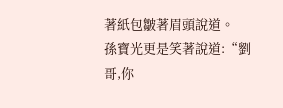著紙包皺著眉頭說道。
孫寶光更是笑著說道:“劉哥,你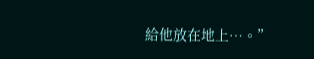給他放在地上…。”